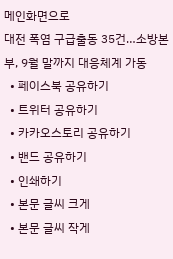메인화면으로
대전 폭염 구급출동 35건…소방본부, 9월 말까지 대응체계 가동
  • 페이스북 공유하기
  • 트위터 공유하기
  • 카카오스토리 공유하기
  • 밴드 공유하기
  • 인쇄하기
  • 본문 글씨 크게
  • 본문 글씨 작게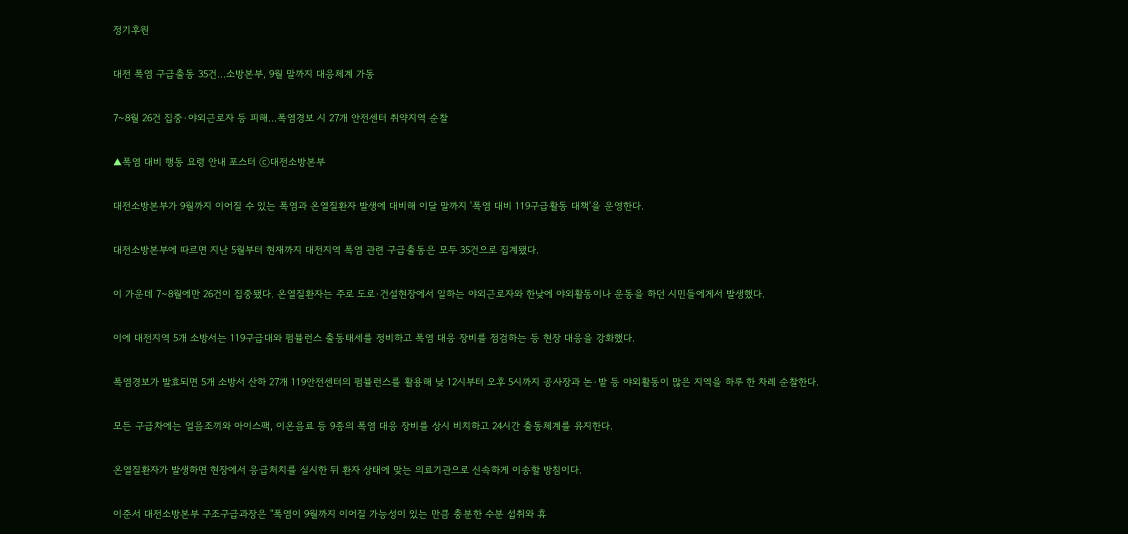정기후원

대전 폭염 구급출동 35건…소방본부, 9월 말까지 대응체계 가동

7~8월 26건 집중·야외근로자 등 피해…폭염경보 시 27개 안전센터 취약지역 순찰

▲폭염 대비 행동 요령 안내 포스터 ⓒ대전소방본부

대전소방본부가 9월까지 이어질 수 있는 폭염과 온열질환자 발생에 대비해 이달 말까지 '폭염 대비 119구급활동 대책'을 운영한다.

대전소방본부에 따르면 지난 5월부터 현재까지 대전지역 폭염 관련 구급출동은 모두 35건으로 집계됐다.

이 가운데 7~8월에만 26건이 집중됐다. 온열질환자는 주로 도로·건설현장에서 일하는 야외근로자와 한낮에 야외활동이나 운동을 하던 시민들에게서 발생했다.

이에 대전지역 5개 소방서는 119구급대와 펌뷸런스 출동태세를 정비하고 폭염 대응 장비를 점검하는 등 현장 대응을 강화했다.

폭염경보가 발효되면 5개 소방서 산하 27개 119안전센터의 펌뷸런스를 활용해 낮 12시부터 오후 5시까지 공사장과 논·밭 등 야외활동이 많은 지역을 하루 한 차례 순찰한다.

모든 구급차에는 얼음조끼와 아이스팩, 이온음료 등 9종의 폭염 대응 장비를 상시 비치하고 24시간 출동체계를 유지한다.

온열질환자가 발생하면 현장에서 응급처치를 실시한 뒤 환자 상태에 맞는 의료기관으로 신속하게 이송할 방침이다.

이준서 대전소방본부 구조구급과장은 "폭염이 9월까지 이어질 가능성이 있는 만큼 충분한 수분 섭취와 휴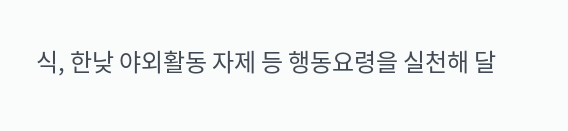식, 한낮 야외활동 자제 등 행동요령을 실천해 달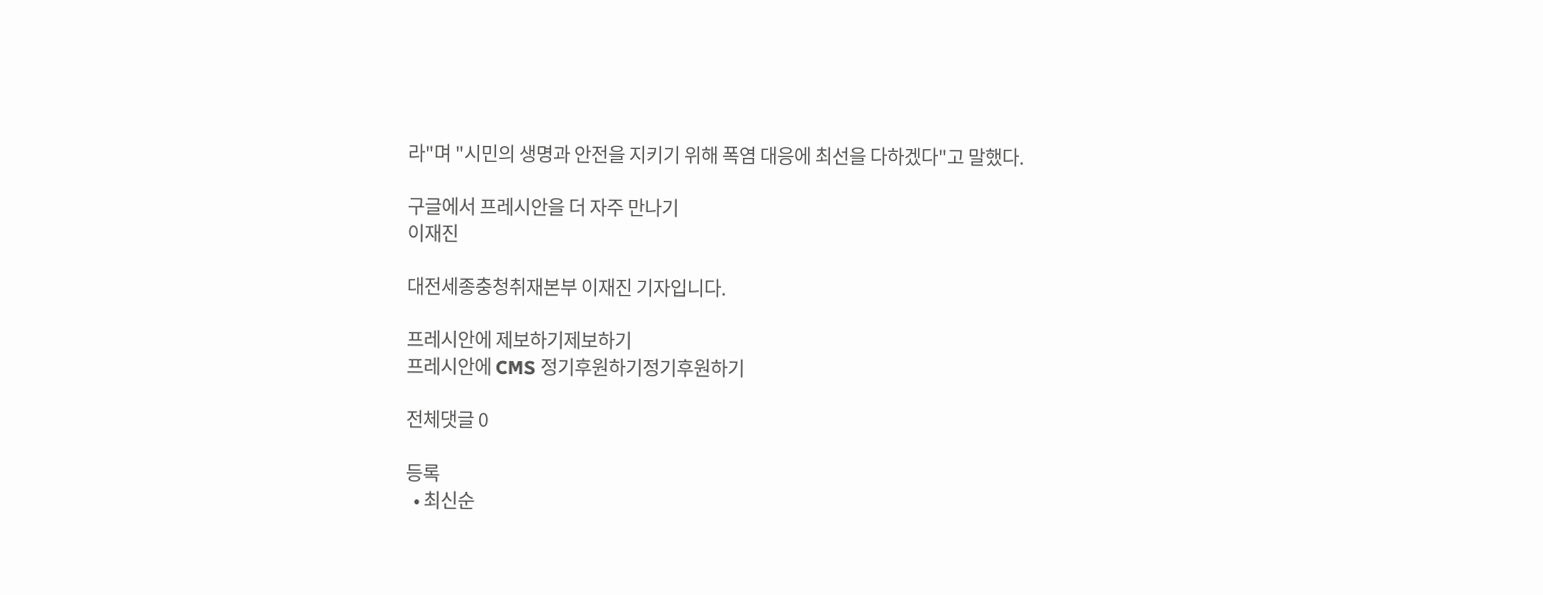라"며 "시민의 생명과 안전을 지키기 위해 폭염 대응에 최선을 다하겠다"고 말했다.

구글에서 프레시안을 더 자주 만나기
이재진

대전세종충청취재본부 이재진 기자입니다.

프레시안에 제보하기제보하기
프레시안에 CMS 정기후원하기정기후원하기

전체댓글 0

등록
  • 최신순